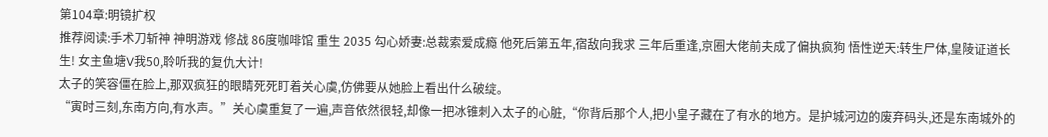第104章:明镜扩权
推荐阅读:手术刀斩神 神明游戏 修战 86度咖啡馆 重生 2035 勾心娇妻:总裁索爱成瘾 他死后第五年,宿敌向我求 三年后重逢,京圈大佬前夫成了偏执疯狗 悟性逆天:转生尸体,皇陵证道长生! 女主鱼塘V我50,聆听我的复仇大计!
太子的笑容僵在脸上,那双疯狂的眼睛死死盯着关心虞,仿佛要从她脸上看出什么破绽。
“寅时三刻,东南方向,有水声。”关心虞重复了一遍,声音依然很轻,却像一把冰锥刺入太子的心脏,“你背后那个人,把小皇子藏在了有水的地方。是护城河边的废弃码头,还是东南城外的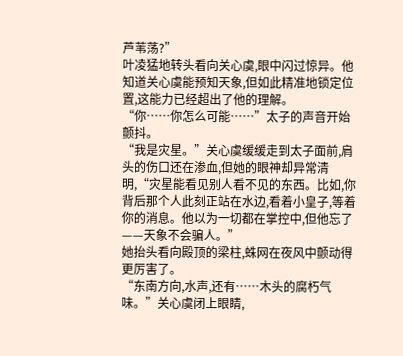芦苇荡?”
叶凌猛地转头看向关心虞,眼中闪过惊异。他知道关心虞能预知天象,但如此精准地锁定位置,这能力已经超出了他的理解。
“你……你怎么可能……”太子的声音开始颤抖。
“我是灾星。”关心虞缓缓走到太子面前,肩头的伤口还在渗血,但她的眼神却异常清明,“灾星能看见别人看不见的东西。比如,你背后那个人此刻正站在水边,看着小皇子,等着你的消息。他以为一切都在掌控中,但他忘了——天象不会骗人。”
她抬头看向殿顶的梁柱,蛛网在夜风中颤动得更厉害了。
“东南方向,水声,还有……木头的腐朽气味。”关心虞闭上眼睛,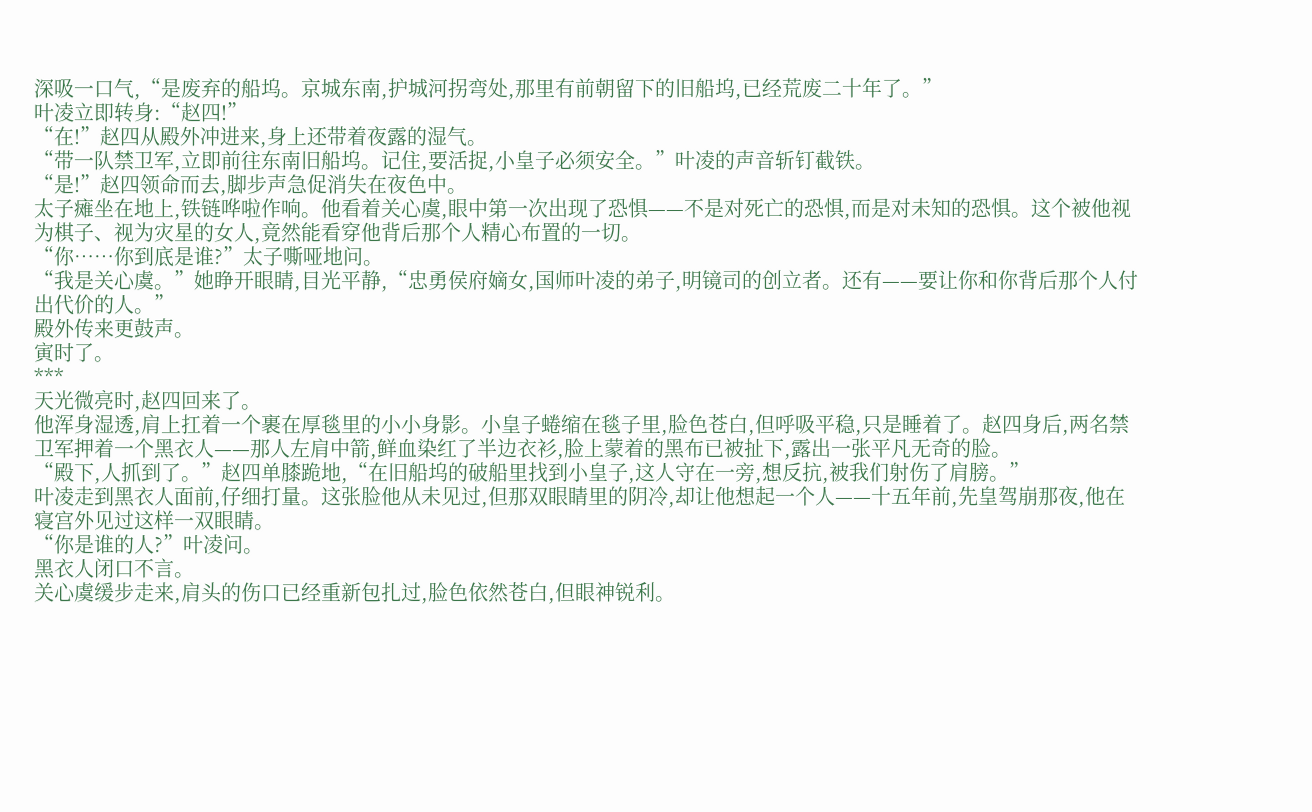深吸一口气,“是废弃的船坞。京城东南,护城河拐弯处,那里有前朝留下的旧船坞,已经荒废二十年了。”
叶凌立即转身:“赵四!”
“在!”赵四从殿外冲进来,身上还带着夜露的湿气。
“带一队禁卫军,立即前往东南旧船坞。记住,要活捉,小皇子必须安全。”叶凌的声音斩钉截铁。
“是!”赵四领命而去,脚步声急促消失在夜色中。
太子瘫坐在地上,铁链哗啦作响。他看着关心虞,眼中第一次出现了恐惧——不是对死亡的恐惧,而是对未知的恐惧。这个被他视为棋子、视为灾星的女人,竟然能看穿他背后那个人精心布置的一切。
“你……你到底是谁?”太子嘶哑地问。
“我是关心虞。”她睁开眼睛,目光平静,“忠勇侯府嫡女,国师叶凌的弟子,明镜司的创立者。还有——要让你和你背后那个人付出代价的人。”
殿外传来更鼓声。
寅时了。
***
天光微亮时,赵四回来了。
他浑身湿透,肩上扛着一个裹在厚毯里的小小身影。小皇子蜷缩在毯子里,脸色苍白,但呼吸平稳,只是睡着了。赵四身后,两名禁卫军押着一个黑衣人——那人左肩中箭,鲜血染红了半边衣衫,脸上蒙着的黑布已被扯下,露出一张平凡无奇的脸。
“殿下,人抓到了。”赵四单膝跪地,“在旧船坞的破船里找到小皇子,这人守在一旁,想反抗,被我们射伤了肩膀。”
叶凌走到黑衣人面前,仔细打量。这张脸他从未见过,但那双眼睛里的阴冷,却让他想起一个人——十五年前,先皇驾崩那夜,他在寝宫外见过这样一双眼睛。
“你是谁的人?”叶凌问。
黑衣人闭口不言。
关心虞缓步走来,肩头的伤口已经重新包扎过,脸色依然苍白,但眼神锐利。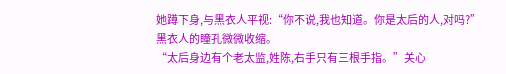她蹲下身,与黑衣人平视:“你不说,我也知道。你是太后的人,对吗?”
黑衣人的瞳孔微微收缩。
“太后身边有个老太监,姓陈,右手只有三根手指。”关心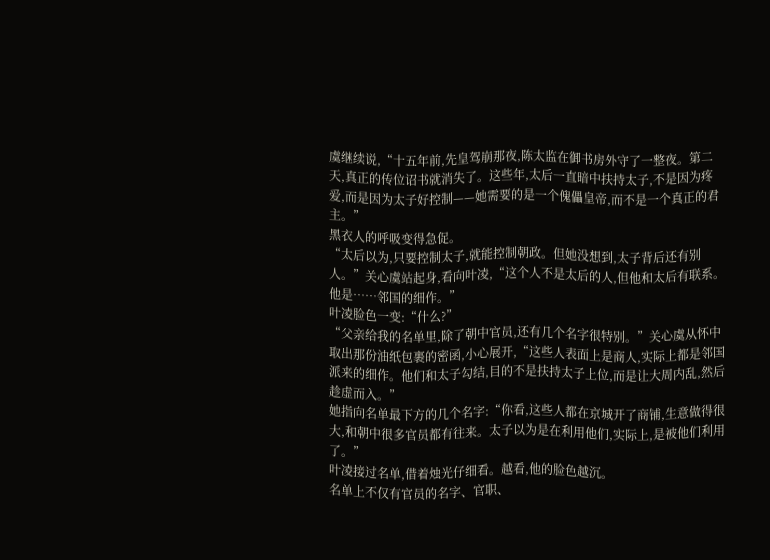虞继续说,“十五年前,先皇驾崩那夜,陈太监在御书房外守了一整夜。第二天,真正的传位诏书就消失了。这些年,太后一直暗中扶持太子,不是因为疼爱,而是因为太子好控制——她需要的是一个傀儡皇帝,而不是一个真正的君主。”
黑衣人的呼吸变得急促。
“太后以为,只要控制太子,就能控制朝政。但她没想到,太子背后还有别人。”关心虞站起身,看向叶凌,“这个人不是太后的人,但他和太后有联系。他是……邻国的细作。”
叶凌脸色一变:“什么?”
“父亲给我的名单里,除了朝中官员,还有几个名字很特别。”关心虞从怀中取出那份油纸包裹的密函,小心展开,“这些人表面上是商人,实际上都是邻国派来的细作。他们和太子勾结,目的不是扶持太子上位,而是让大周内乱,然后趁虚而入。”
她指向名单最下方的几个名字:“你看,这些人都在京城开了商铺,生意做得很大,和朝中很多官员都有往来。太子以为是在利用他们,实际上,是被他们利用了。”
叶凌接过名单,借着烛光仔细看。越看,他的脸色越沉。
名单上不仅有官员的名字、官职、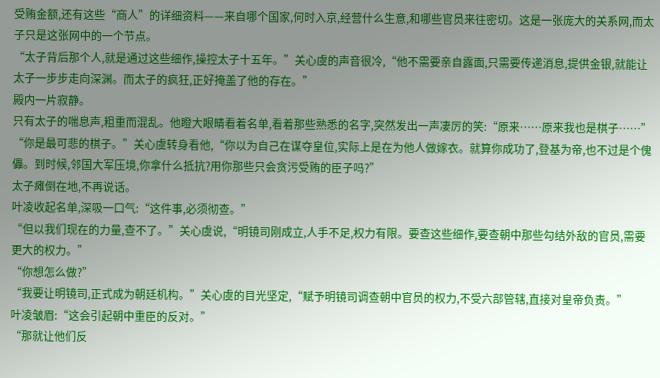受贿金额,还有这些“商人”的详细资料——来自哪个国家,何时入京,经营什么生意,和哪些官员来往密切。这是一张庞大的关系网,而太子只是这张网中的一个节点。
“太子背后那个人,就是通过这些细作,操控太子十五年。”关心虞的声音很冷,“他不需要亲自露面,只需要传递消息,提供金银,就能让太子一步步走向深渊。而太子的疯狂,正好掩盖了他的存在。”
殿内一片寂静。
只有太子的喘息声,粗重而混乱。他瞪大眼睛看着名单,看着那些熟悉的名字,突然发出一声凄厉的笑:“原来……原来我也是棋子……”
“你是最可悲的棋子。”关心虞转身看他,“你以为自己在谋夺皇位,实际上是在为他人做嫁衣。就算你成功了,登基为帝,也不过是个傀儡。到时候,邻国大军压境,你拿什么抵抗?用你那些只会贪污受贿的臣子吗?”
太子瘫倒在地,不再说话。
叶凌收起名单,深吸一口气:“这件事,必须彻查。”
“但以我们现在的力量,查不了。”关心虞说,“明镜司刚成立,人手不足,权力有限。要查这些细作,要查朝中那些勾结外敌的官员,需要更大的权力。”
“你想怎么做?”
“我要让明镜司,正式成为朝廷机构。”关心虞的目光坚定,“赋予明镜司调查朝中官员的权力,不受六部管辖,直接对皇帝负责。”
叶凌皱眉:“这会引起朝中重臣的反对。”
“那就让他们反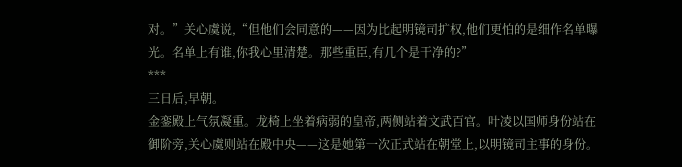对。”关心虞说,“但他们会同意的——因为比起明镜司扩权,他们更怕的是细作名单曝光。名单上有谁,你我心里清楚。那些重臣,有几个是干净的?”
***
三日后,早朝。
金銮殿上气氛凝重。龙椅上坐着病弱的皇帝,两侧站着文武百官。叶凌以国师身份站在御阶旁,关心虞则站在殿中央——这是她第一次正式站在朝堂上,以明镜司主事的身份。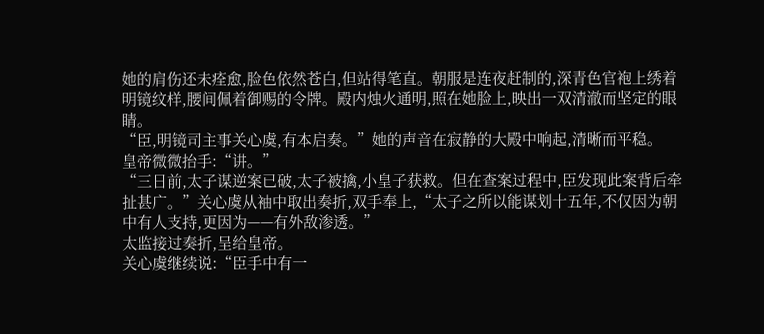她的肩伤还未痊愈,脸色依然苍白,但站得笔直。朝服是连夜赶制的,深青色官袍上绣着明镜纹样,腰间佩着御赐的令牌。殿内烛火通明,照在她脸上,映出一双清澈而坚定的眼睛。
“臣,明镜司主事关心虞,有本启奏。”她的声音在寂静的大殿中响起,清晰而平稳。
皇帝微微抬手:“讲。”
“三日前,太子谋逆案已破,太子被擒,小皇子获救。但在查案过程中,臣发现此案背后牵扯甚广。”关心虞从袖中取出奏折,双手奉上,“太子之所以能谋划十五年,不仅因为朝中有人支持,更因为——有外敌渗透。”
太监接过奏折,呈给皇帝。
关心虞继续说:“臣手中有一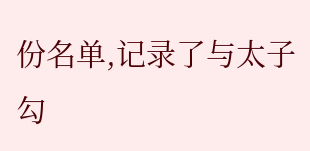份名单,记录了与太子勾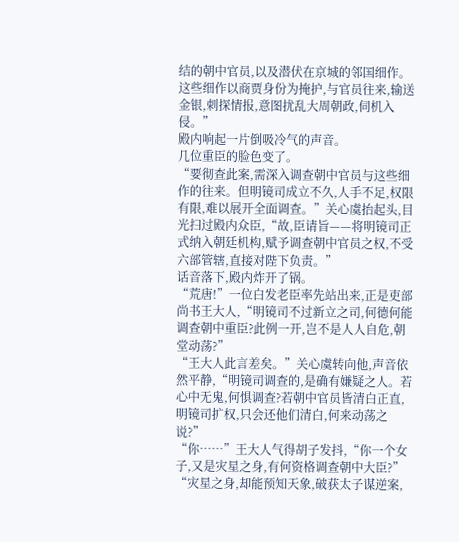结的朝中官员,以及潜伏在京城的邻国细作。这些细作以商贾身份为掩护,与官员往来,输送金银,刺探情报,意图扰乱大周朝政,伺机入侵。”
殿内响起一片倒吸冷气的声音。
几位重臣的脸色变了。
“要彻查此案,需深入调查朝中官员与这些细作的往来。但明镜司成立不久,人手不足,权限有限,难以展开全面调查。”关心虞抬起头,目光扫过殿内众臣,“故,臣请旨——将明镜司正式纳入朝廷机构,赋予调查朝中官员之权,不受六部管辖,直接对陛下负责。”
话音落下,殿内炸开了锅。
“荒唐!”一位白发老臣率先站出来,正是吏部尚书王大人,“明镜司不过新立之司,何德何能调查朝中重臣?此例一开,岂不是人人自危,朝堂动荡?”
“王大人此言差矣。”关心虞转向他,声音依然平静,“明镜司调查的,是确有嫌疑之人。若心中无鬼,何惧调查?若朝中官员皆清白正直,明镜司扩权,只会还他们清白,何来动荡之说?”
“你……”王大人气得胡子发抖,“你一个女子,又是灾星之身,有何资格调查朝中大臣?”
“灾星之身,却能预知天象,破获太子谋逆案,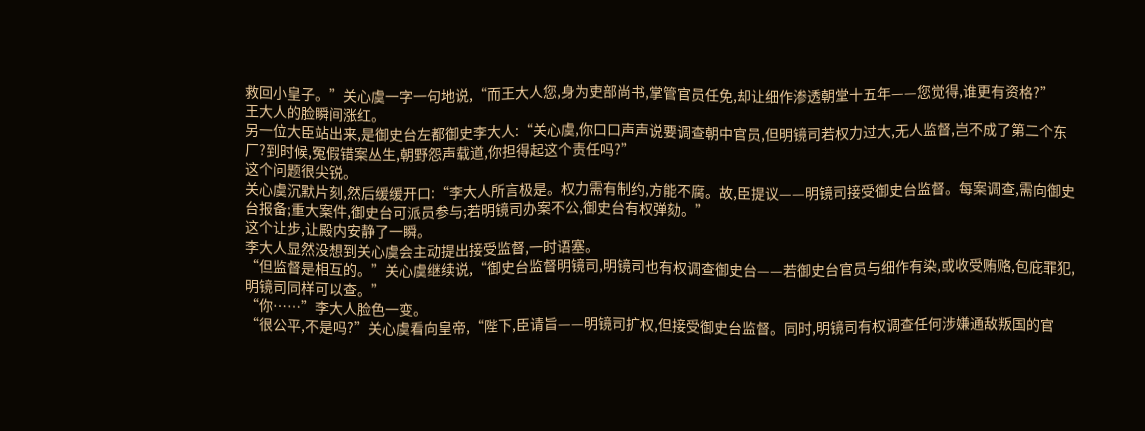救回小皇子。”关心虞一字一句地说,“而王大人您,身为吏部尚书,掌管官员任免,却让细作渗透朝堂十五年——您觉得,谁更有资格?”
王大人的脸瞬间涨红。
另一位大臣站出来,是御史台左都御史李大人:“关心虞,你口口声声说要调查朝中官员,但明镜司若权力过大,无人监督,岂不成了第二个东厂?到时候,冤假错案丛生,朝野怨声载道,你担得起这个责任吗?”
这个问题很尖锐。
关心虞沉默片刻,然后缓缓开口:“李大人所言极是。权力需有制约,方能不腐。故,臣提议——明镜司接受御史台监督。每案调查,需向御史台报备;重大案件,御史台可派员参与;若明镜司办案不公,御史台有权弹劾。”
这个让步,让殿内安静了一瞬。
李大人显然没想到关心虞会主动提出接受监督,一时语塞。
“但监督是相互的。”关心虞继续说,“御史台监督明镜司,明镜司也有权调查御史台——若御史台官员与细作有染,或收受贿赂,包庇罪犯,明镜司同样可以查。”
“你……”李大人脸色一变。
“很公平,不是吗?”关心虞看向皇帝,“陛下,臣请旨——明镜司扩权,但接受御史台监督。同时,明镜司有权调查任何涉嫌通敌叛国的官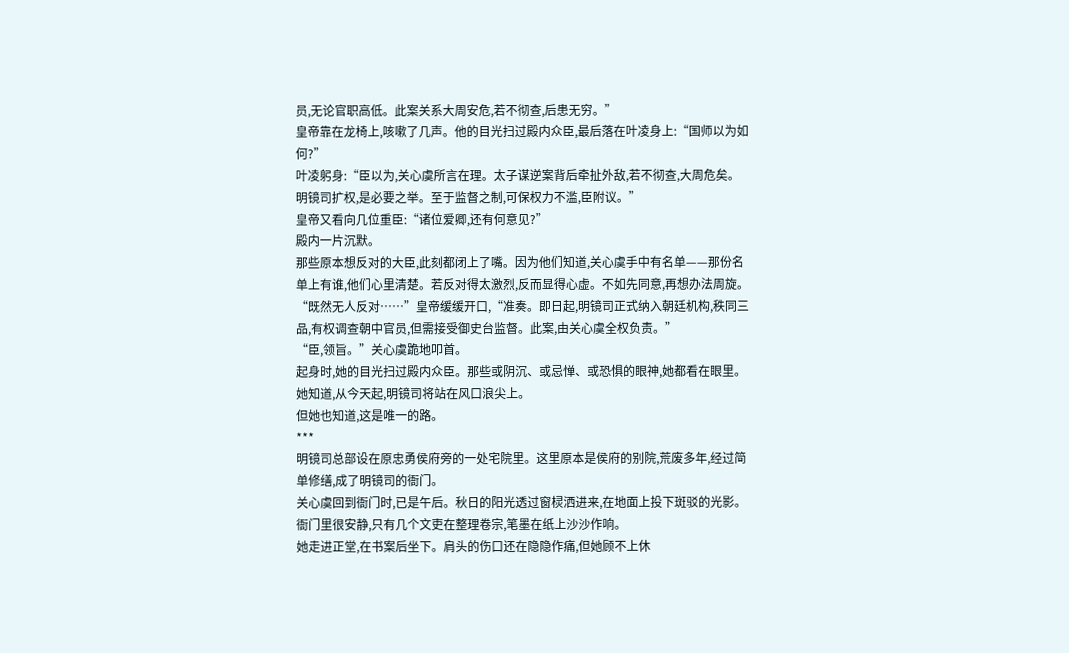员,无论官职高低。此案关系大周安危,若不彻查,后患无穷。”
皇帝靠在龙椅上,咳嗽了几声。他的目光扫过殿内众臣,最后落在叶凌身上:“国师以为如何?”
叶凌躬身:“臣以为,关心虞所言在理。太子谋逆案背后牵扯外敌,若不彻查,大周危矣。明镜司扩权,是必要之举。至于监督之制,可保权力不滥,臣附议。”
皇帝又看向几位重臣:“诸位爱卿,还有何意见?”
殿内一片沉默。
那些原本想反对的大臣,此刻都闭上了嘴。因为他们知道,关心虞手中有名单——那份名单上有谁,他们心里清楚。若反对得太激烈,反而显得心虚。不如先同意,再想办法周旋。
“既然无人反对……”皇帝缓缓开口,“准奏。即日起,明镜司正式纳入朝廷机构,秩同三品,有权调查朝中官员,但需接受御史台监督。此案,由关心虞全权负责。”
“臣,领旨。”关心虞跪地叩首。
起身时,她的目光扫过殿内众臣。那些或阴沉、或忌惮、或恐惧的眼神,她都看在眼里。她知道,从今天起,明镜司将站在风口浪尖上。
但她也知道,这是唯一的路。
***
明镜司总部设在原忠勇侯府旁的一处宅院里。这里原本是侯府的别院,荒废多年,经过简单修缮,成了明镜司的衙门。
关心虞回到衙门时,已是午后。秋日的阳光透过窗棂洒进来,在地面上投下斑驳的光影。衙门里很安静,只有几个文吏在整理卷宗,笔墨在纸上沙沙作响。
她走进正堂,在书案后坐下。肩头的伤口还在隐隐作痛,但她顾不上休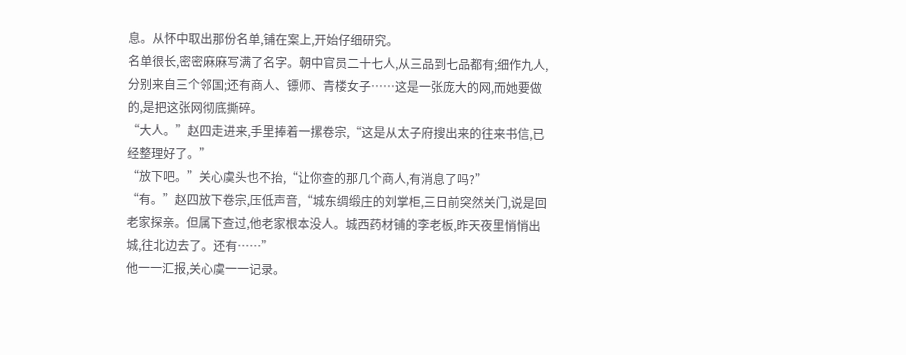息。从怀中取出那份名单,铺在案上,开始仔细研究。
名单很长,密密麻麻写满了名字。朝中官员二十七人,从三品到七品都有;细作九人,分别来自三个邻国;还有商人、镖师、青楼女子……这是一张庞大的网,而她要做的,是把这张网彻底撕碎。
“大人。”赵四走进来,手里捧着一摞卷宗,“这是从太子府搜出来的往来书信,已经整理好了。”
“放下吧。”关心虞头也不抬,“让你查的那几个商人,有消息了吗?”
“有。”赵四放下卷宗,压低声音,“城东绸缎庄的刘掌柜,三日前突然关门,说是回老家探亲。但属下查过,他老家根本没人。城西药材铺的李老板,昨天夜里悄悄出城,往北边去了。还有……”
他一一汇报,关心虞一一记录。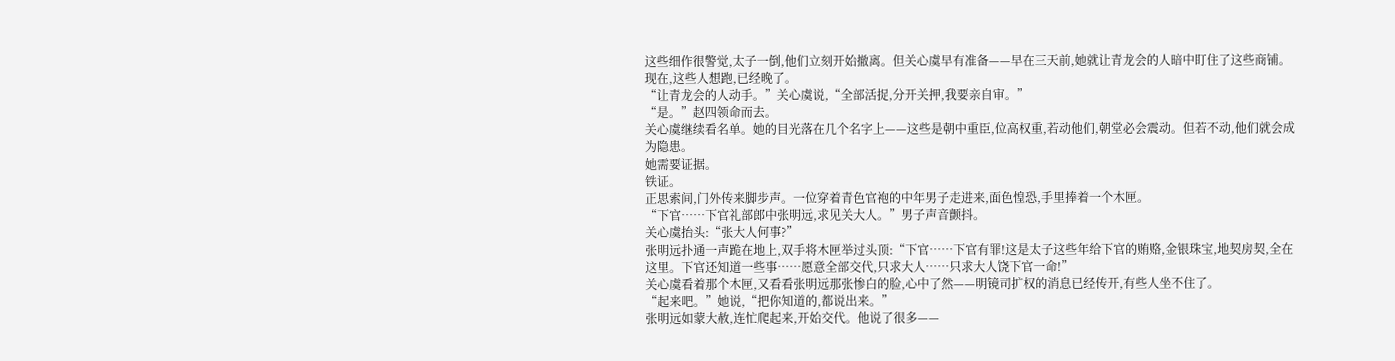这些细作很警觉,太子一倒,他们立刻开始撤离。但关心虞早有准备——早在三天前,她就让青龙会的人暗中盯住了这些商铺。现在,这些人想跑,已经晚了。
“让青龙会的人动手。”关心虞说,“全部活捉,分开关押,我要亲自审。”
“是。”赵四领命而去。
关心虞继续看名单。她的目光落在几个名字上——这些是朝中重臣,位高权重,若动他们,朝堂必会震动。但若不动,他们就会成为隐患。
她需要证据。
铁证。
正思索间,门外传来脚步声。一位穿着青色官袍的中年男子走进来,面色惶恐,手里捧着一个木匣。
“下官……下官礼部郎中张明远,求见关大人。”男子声音颤抖。
关心虞抬头:“张大人何事?”
张明远扑通一声跪在地上,双手将木匣举过头顶:“下官……下官有罪!这是太子这些年给下官的贿赂,金银珠宝,地契房契,全在这里。下官还知道一些事……愿意全部交代,只求大人……只求大人饶下官一命!”
关心虞看着那个木匣,又看看张明远那张惨白的脸,心中了然——明镜司扩权的消息已经传开,有些人坐不住了。
“起来吧。”她说,“把你知道的,都说出来。”
张明远如蒙大赦,连忙爬起来,开始交代。他说了很多——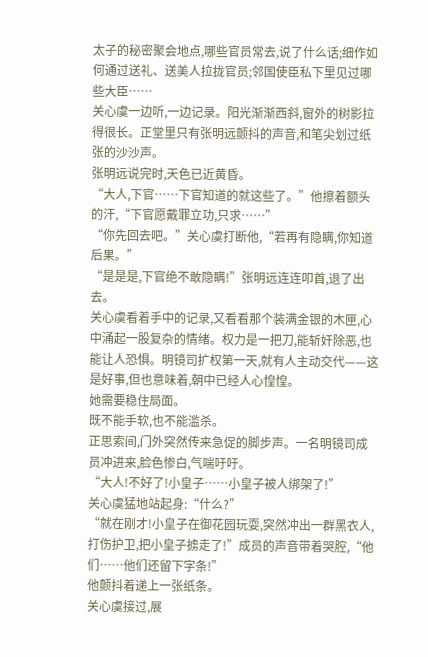太子的秘密聚会地点,哪些官员常去,说了什么话;细作如何通过送礼、送美人拉拢官员;邻国使臣私下里见过哪些大臣……
关心虞一边听,一边记录。阳光渐渐西斜,窗外的树影拉得很长。正堂里只有张明远颤抖的声音,和笔尖划过纸张的沙沙声。
张明远说完时,天色已近黄昏。
“大人,下官……下官知道的就这些了。”他擦着额头的汗,“下官愿戴罪立功,只求……”
“你先回去吧。”关心虞打断他,“若再有隐瞒,你知道后果。”
“是是是,下官绝不敢隐瞒!”张明远连连叩首,退了出去。
关心虞看着手中的记录,又看看那个装满金银的木匣,心中涌起一股复杂的情绪。权力是一把刀,能斩奸除恶,也能让人恐惧。明镜司扩权第一天,就有人主动交代——这是好事,但也意味着,朝中已经人心惶惶。
她需要稳住局面。
既不能手软,也不能滥杀。
正思索间,门外突然传来急促的脚步声。一名明镜司成员冲进来,脸色惨白,气喘吁吁。
“大人!不好了!小皇子……小皇子被人绑架了!”
关心虞猛地站起身:“什么?”
“就在刚才!小皇子在御花园玩耍,突然冲出一群黑衣人,打伤护卫,把小皇子掳走了!”成员的声音带着哭腔,“他们……他们还留下字条!”
他颤抖着递上一张纸条。
关心虞接过,展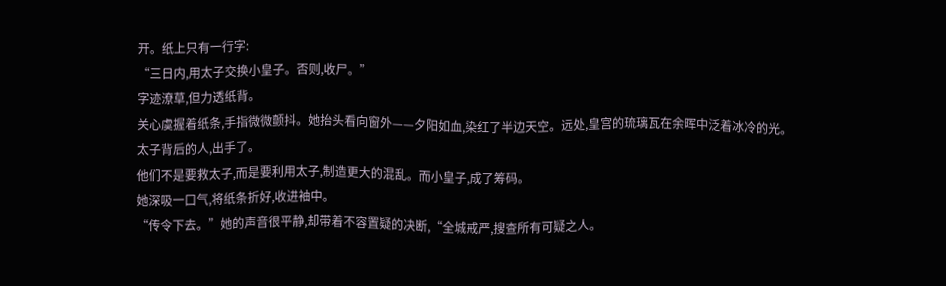开。纸上只有一行字:
“三日内,用太子交换小皇子。否则,收尸。”
字迹潦草,但力透纸背。
关心虞握着纸条,手指微微颤抖。她抬头看向窗外——夕阳如血,染红了半边天空。远处,皇宫的琉璃瓦在余晖中泛着冰冷的光。
太子背后的人,出手了。
他们不是要救太子,而是要利用太子,制造更大的混乱。而小皇子,成了筹码。
她深吸一口气,将纸条折好,收进袖中。
“传令下去。”她的声音很平静,却带着不容置疑的决断,“全城戒严,搜查所有可疑之人。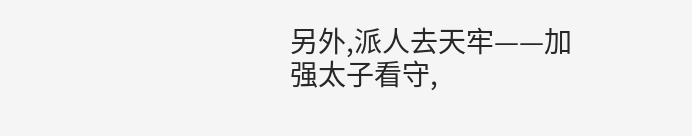另外,派人去天牢——加强太子看守,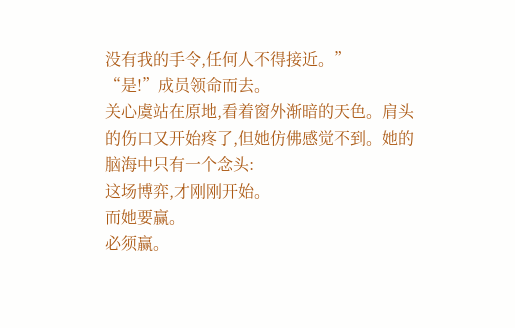没有我的手令,任何人不得接近。”
“是!”成员领命而去。
关心虞站在原地,看着窗外渐暗的天色。肩头的伤口又开始疼了,但她仿佛感觉不到。她的脑海中只有一个念头:
这场博弈,才刚刚开始。
而她要赢。
必须赢。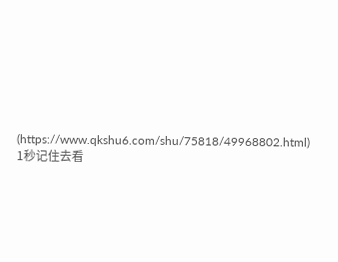(https://www.qkshu6.com/shu/75818/49968802.html)
1秒记住去看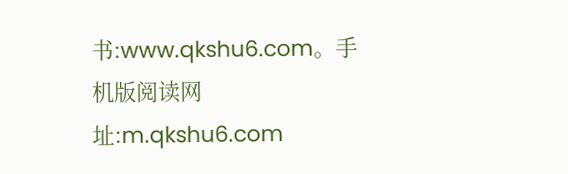书:www.qkshu6.com。手机版阅读网址:m.qkshu6.com